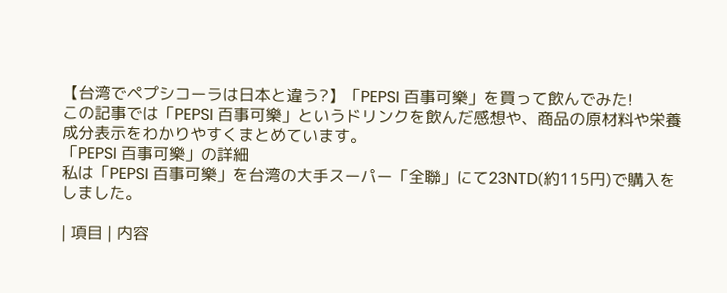【台湾でペプシコーラは日本と違う?】「PEPSI 百事可樂」を買って飲んでみた!
この記事では「PEPSI 百事可樂」というドリンクを飲んだ感想や、商品の原材料や栄養成分表示をわかりやすくまとめています。
「PEPSI 百事可樂」の詳細
私は「PEPSI 百事可樂」を台湾の大手スーパー「全聯」にて23NTD(約115円)で購入をしました。

| 項目 | 内容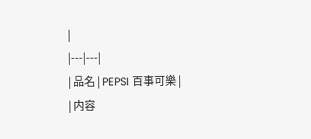|
|---|---|
| 品名 | PEPSI 百事可樂 |
| 内容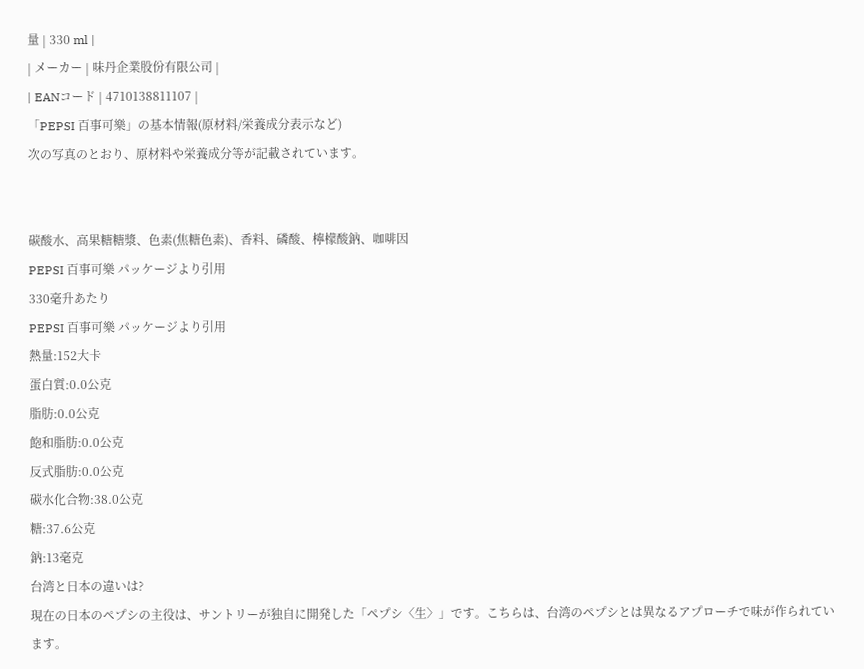量 | 330 ml |
| メーカー | 味丹企業股份有限公司 |
| EANコード | 4710138811107 |
「PEPSI 百事可樂」の基本情報(原材料/栄養成分表示など)
次の写真のとおり、原材料や栄養成分等が記載されています。


碳酸水、高果糖糖漿、色素(焦糖色素)、香料、磷酸、檸檬酸鈉、咖啡因
PEPSI 百事可樂 パッケージより引用
330毫升あたり
PEPSI 百事可樂 パッケージより引用
熱量:152大卡
蛋白質:0.0公克
脂肪:0.0公克
飽和脂肪:0.0公克
反式脂肪:0.0公克
碳水化合物:38.0公克
糖:37.6公克
鈉:13毫克
台湾と日本の違いは?
現在の日本のペプシの主役は、サントリーが独自に開発した「ペプシ〈生〉」です。こちらは、台湾のペプシとは異なるアプローチで味が作られています。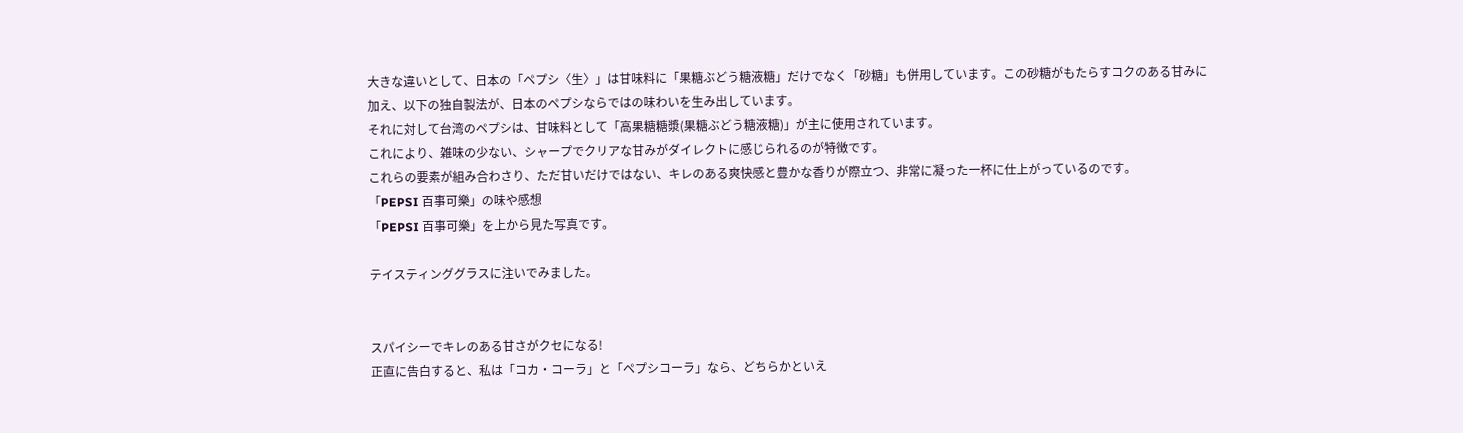大きな違いとして、日本の「ペプシ〈生〉」は甘味料に「果糖ぶどう糖液糖」だけでなく「砂糖」も併用しています。この砂糖がもたらすコクのある甘みに加え、以下の独自製法が、日本のペプシならではの味わいを生み出しています。
それに対して台湾のペプシは、甘味料として「高果糖糖漿(果糖ぶどう糖液糖)」が主に使用されています。
これにより、雑味の少ない、シャープでクリアな甘みがダイレクトに感じられるのが特徴です。
これらの要素が組み合わさり、ただ甘いだけではない、キレのある爽快感と豊かな香りが際立つ、非常に凝った一杯に仕上がっているのです。
「PEPSI 百事可樂」の味や感想
「PEPSI 百事可樂」を上から見た写真です。

テイスティンググラスに注いでみました。


スパイシーでキレのある甘さがクセになる!
正直に告白すると、私は「コカ・コーラ」と「ペプシコーラ」なら、どちらかといえ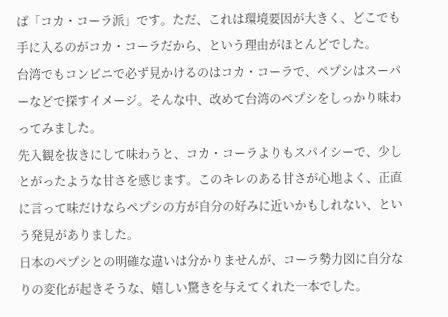ば「コカ・コーラ派」です。ただ、これは環境要因が大きく、どこでも手に入るのがコカ・コーラだから、という理由がほとんどでした。
台湾でもコンビニで必ず見かけるのはコカ・コーラで、ペプシはスーパーなどで探すイメージ。そんな中、改めて台湾のペプシをしっかり味わってみました。
先入観を抜きにして味わうと、コカ・コーラよりもスパイシーで、少しとがったような甘さを感じます。このキレのある甘さが心地よく、正直に言って味だけならペプシの方が自分の好みに近いかもしれない、という発見がありました。
日本のペプシとの明確な違いは分かりませんが、コーラ勢力図に自分なりの変化が起きそうな、嬉しい驚きを与えてくれた一本でした。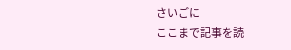さいごに
ここまで記事を読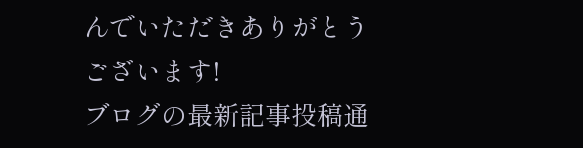んでいただきありがとうございます!
ブログの最新記事投稿通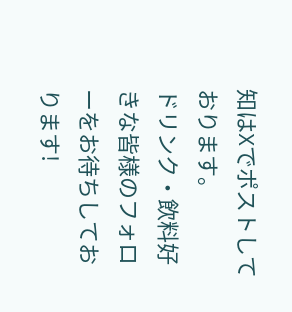知はXでポストしております。
ドリンク・飲料好きな皆様のフォローをお待ちしております!